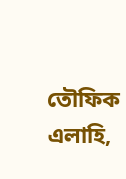তৌফিক এলাহি,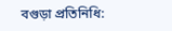বগুড়া প্রতিনিধি: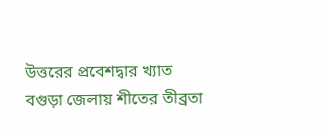উত্তরের প্রবেশদ্বার খ্যাত বগুড়া জেলায় শীতের তীব্রতা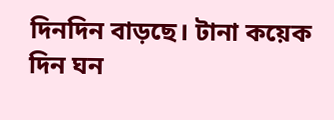দিনদিন বাড়ছে। টানা কয়েক দিন ঘন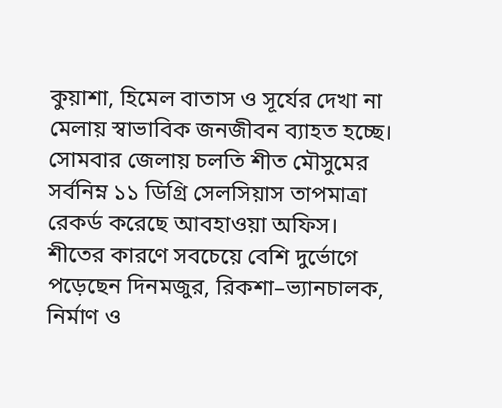কুয়াশা, হিমেল বাতাস ও সূর্যের দেখা না মেলায় স্বাভাবিক জনজীবন ব্যাহত হচ্ছে।
সোমবার জেলায় চলতি শীত মৌসুমের সর্বনিম্ন ১১ ডিগ্রি সেলসিয়াস তাপমাত্রা রেকর্ড করেছে আবহাওয়া অফিস।
শীতের কারণে সবচেয়ে বেশি দুর্ভোগে পড়েছেন দিনমজুর, রিকশা–ভ্যানচালক, নির্মাণ ও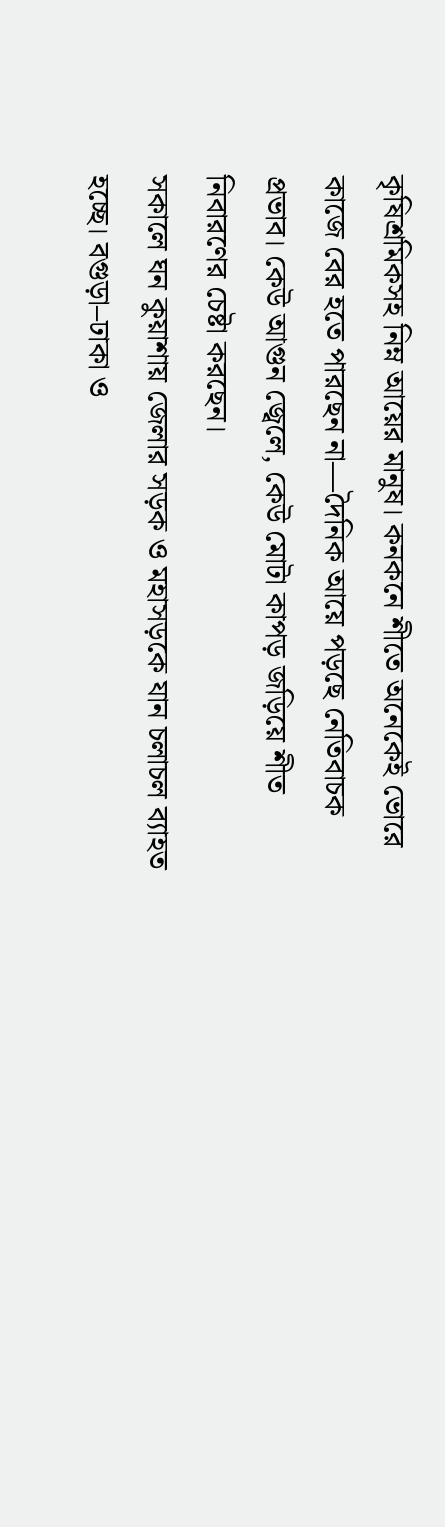কৃষিশ্রমিকসহ নিম্ন আয়ের মানুষ। কনকনে শীতে অনেকেই ভোরে কাজে বের হতে পারছেন না—দৈনিক আয়ে পড়ছে নেতিবাচক প্রভাব। কেউ আগুন জ্বেলে, কেউ মোটা কাপড় জড়িয়ে শীত নিবারণের চেষ্টা করছেন।
সকালে ঘন কুয়াশায় জেলার সড়ক ও মহাসড়কে যান চলাচল ব্যাহত হচ্ছে। বগুড়া–ঢাকা ও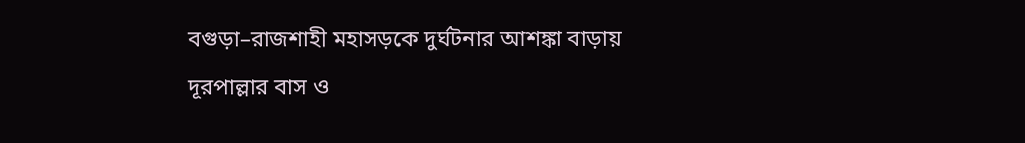বগুড়া–রাজশাহী মহাসড়কে দুর্ঘটনার আশঙ্কা বাড়ায় দূরপাল্লার বাস ও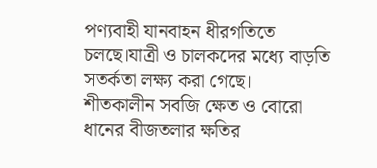পণ্যবাহী যানবাহন ধীরগতিতে চলছে।যাত্রী ও চালকদের মধ্যে বাড়তি সতর্কতা লক্ষ্য করা গেছে।
শীতকালীন সবজি ক্ষেত ও বোরো ধানের বীজতলার ক্ষতির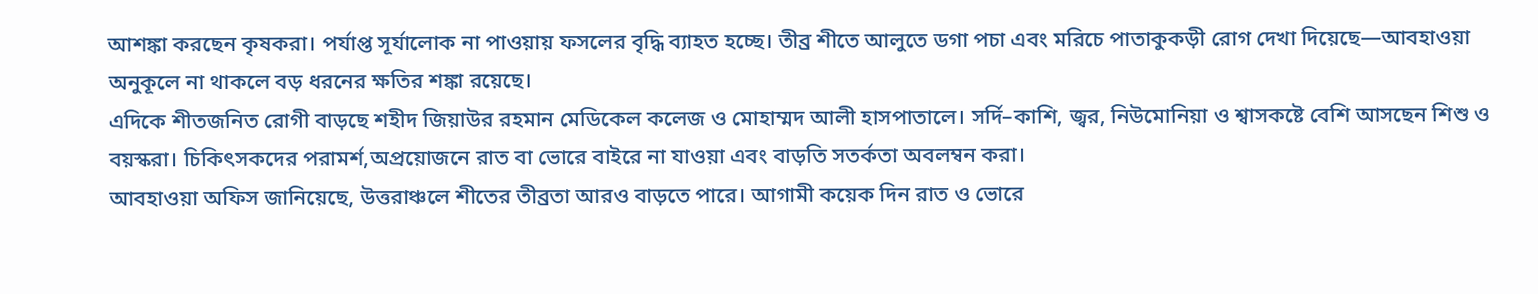আশঙ্কা করছেন কৃষকরা। পর্যাপ্ত সূর্যালোক না পাওয়ায় ফসলের বৃদ্ধি ব্যাহত হচ্ছে। তীব্র শীতে আলুতে ডগা পচা এবং মরিচে পাতাকুকড়ী রোগ দেখা দিয়েছে—আবহাওয়া অনুকূলে না থাকলে বড় ধরনের ক্ষতির শঙ্কা রয়েছে।
এদিকে শীতজনিত রোগী বাড়ছে শহীদ জিয়াউর রহমান মেডিকেল কলেজ ও মোহাম্মদ আলী হাসপাতালে। সর্দি–কাশি, জ্বর, নিউমোনিয়া ও শ্বাসকষ্টে বেশি আসছেন শিশু ও বয়স্করা। চিকিৎসকদের পরামর্শ,অপ্রয়োজনে রাত বা ভোরে বাইরে না যাওয়া এবং বাড়তি সতর্কতা অবলম্বন করা।
আবহাওয়া অফিস জানিয়েছে, উত্তরাঞ্চলে শীতের তীব্রতা আরও বাড়তে পারে। আগামী কয়েক দিন রাত ও ভোরে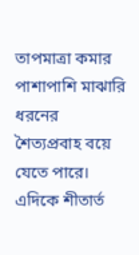তাপমাত্রা কমার পাশাপাশি মাঝারি ধরনের শৈত্যপ্রবাহ বয়ে যেতে পারে।
এদিকে শীতার্ত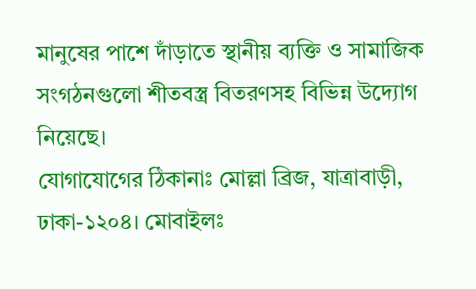মানুষের পাশে দাঁড়াতে স্থানীয় ব্যক্তি ও সামাজিক সংগঠনগুলো শীতবস্ত্র বিতরণসহ বিভিন্ন উদ্যোগ নিয়েছে।
যোগাযোগের ঠিকানাঃ মোল্লা ব্রিজ, যাত্রাবাড়ী, ঢাকা-১২০৪। মোবাইলঃ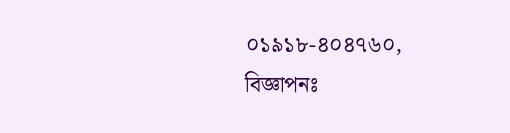০১৯১৮-৪০৪৭৬০, বিজ্ঞাপনঃ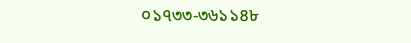০১৭৩৩-৩৬১১৪৮